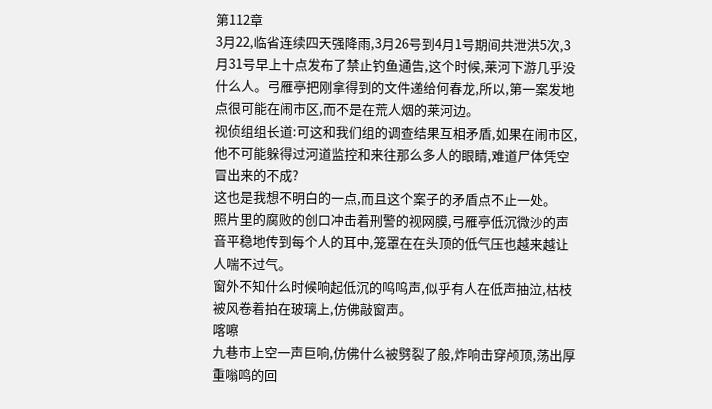第112章
3月22,临省连续四天强降雨,3月26号到4月1号期间共泄洪5次,3月31号早上十点发布了禁止钓鱼通告,这个时候,莱河下游几乎没什么人。弓雁亭把刚拿得到的文件递给何春龙,所以,第一案发地点很可能在闹市区,而不是在荒人烟的莱河边。
视侦组组长道:可这和我们组的调查结果互相矛盾,如果在闹市区,他不可能躲得过河道监控和来往那么多人的眼睛,难道尸体凭空冒出来的不成?
这也是我想不明白的一点,而且这个案子的矛盾点不止一处。
照片里的腐败的创口冲击着刑警的视网膜,弓雁亭低沉微沙的声音平稳地传到每个人的耳中,笼罩在在头顶的低气压也越来越让人喘不过气。
窗外不知什么时候响起低沉的呜呜声,似乎有人在低声抽泣,枯枝被风卷着拍在玻璃上,仿佛敲窗声。
喀嚓
九巷市上空一声巨响,仿佛什么被劈裂了般,炸响击穿颅顶,荡出厚重嗡鸣的回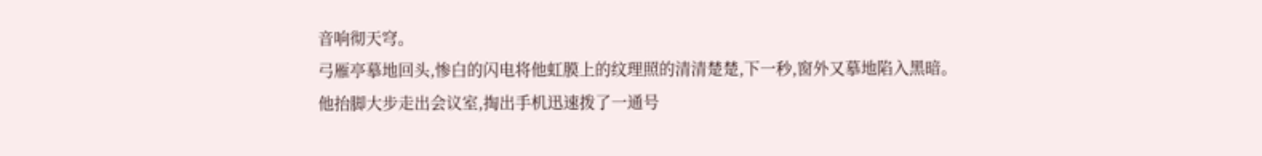音响彻天穹。
弓雁亭摹地回头,惨白的闪电将他虹膜上的纹理照的清清楚楚,下一秒,窗外又摹地陷入黑暗。
他抬脚大步走出会议室,掏出手机迅速拨了一通号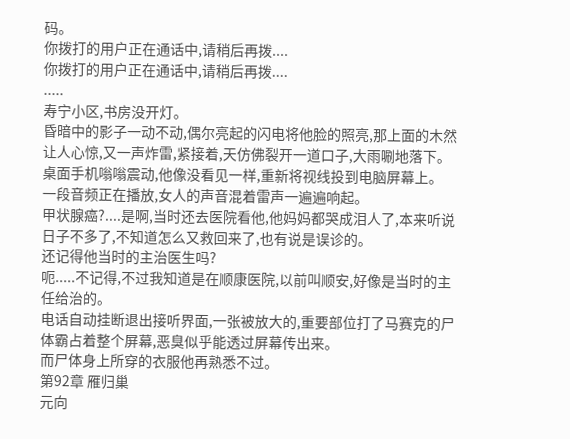码。
你拨打的用户正在通话中,请稍后再拨....
你拨打的用户正在通话中,请稍后再拨....
.....
寿宁小区,书房没开灯。
昏暗中的影子一动不动,偶尔亮起的闪电将他脸的照亮,那上面的木然让人心惊,又一声炸雷,紧接着,天仿佛裂开一道口子,大雨唰地落下。
桌面手机嗡嗡震动,他像没看见一样,重新将视线投到电脑屏幕上。
一段音频正在播放,女人的声音混着雷声一遍遍响起。
甲状腺癌?....是啊,当时还去医院看他,他妈妈都哭成泪人了,本来听说日子不多了,不知道怎么又救回来了,也有说是误诊的。
还记得他当时的主治医生吗?
呃.....不记得,不过我知道是在顺康医院,以前叫顺安,好像是当时的主任给治的。
电话自动挂断退出接听界面,一张被放大的,重要部位打了马赛克的尸体霸占着整个屏幕,恶臭似乎能透过屏幕传出来。
而尸体身上所穿的衣服他再熟悉不过。
第92章 雁归巢
元向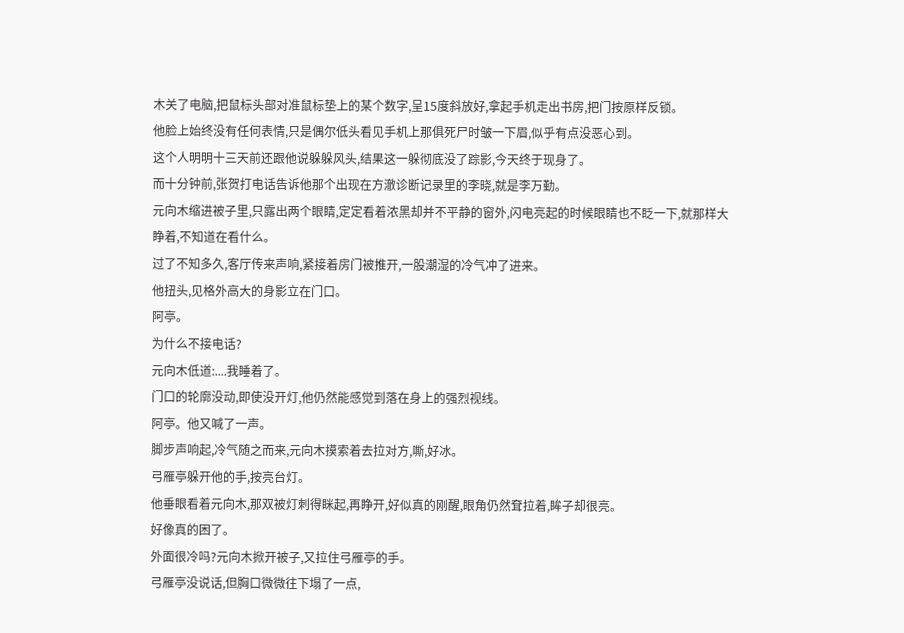木关了电脑,把鼠标头部对准鼠标垫上的某个数字,呈15度斜放好,拿起手机走出书房,把门按原样反锁。
他脸上始终没有任何表情,只是偶尔低头看见手机上那俱死尸时皱一下眉,似乎有点没恶心到。
这个人明明十三天前还跟他说躲躲风头,结果这一躲彻底没了踪影,今天终于现身了。
而十分钟前,张贺打电话告诉他那个出现在方澈诊断记录里的李晓,就是李万勤。
元向木缩进被子里,只露出两个眼睛,定定看着浓黑却并不平静的窗外,闪电亮起的时候眼睛也不眨一下,就那样大睁着,不知道在看什么。
过了不知多久,客厅传来声响,紧接着房门被推开,一股潮湿的冷气冲了进来。
他扭头,见格外高大的身影立在门口。
阿亭。
为什么不接电话?
元向木低道:....我睡着了。
门口的轮廓没动,即使没开灯,他仍然能感觉到落在身上的强烈视线。
阿亭。他又喊了一声。
脚步声响起,冷气随之而来,元向木摸索着去拉对方,嘶,好冰。
弓雁亭躲开他的手,按亮台灯。
他垂眼看着元向木,那双被灯刺得眯起,再睁开,好似真的刚醒,眼角仍然耷拉着,眸子却很亮。
好像真的困了。
外面很冷吗?元向木掀开被子,又拉住弓雁亭的手。
弓雁亭没说话,但胸口微微往下塌了一点,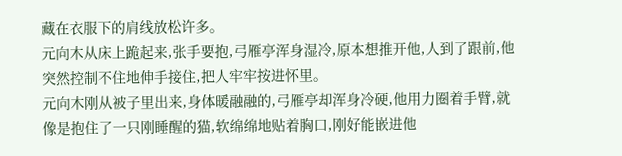藏在衣服下的肩线放松许多。
元向木从床上跪起来,张手要抱,弓雁亭浑身湿冷,原本想推开他,人到了跟前,他突然控制不住地伸手接住,把人牢牢按进怀里。
元向木刚从被子里出来,身体暖融融的,弓雁亭却浑身冷硬,他用力圈着手臂,就像是抱住了一只刚睡醒的猫,软绵绵地贴着胸口,刚好能嵌进他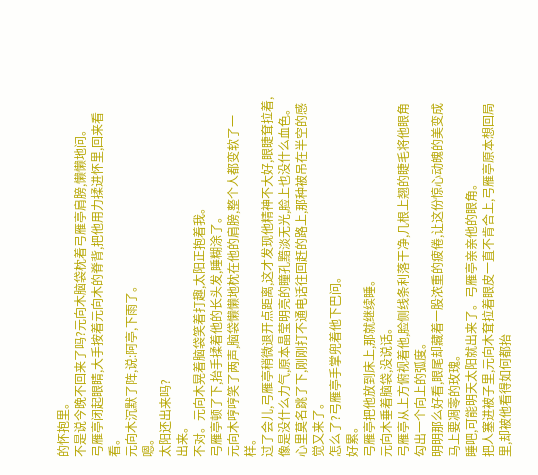的怀抱里。
不是说今晚不回来了吗?元向木脑袋枕着弓雁亭肩膀,懒懒地问。
弓雁亭闭起眼睛,大手按着元向木的脊背,把他用力揉进怀里,回来看看。
元向木沉默了阵,说:阿亭,下雨了。
嗯。
太阳还出来吗?
出来。
不对。元向木晃着脑袋笑着打趣,太阳正抱着我。
弓雁亭顿了下,抬手揉着他的长头发,睡糊涂了。
元向木哼哼笑了两声,脑袋懒懒地枕在他的肩膀,整个人都变软了一样。
过了会儿,弓雁亭稍微退开点距离,这才发现他精神不大好,眼睫耷拉着,像是没什么力气,原本晶莹明亮的瞳孔黯淡无光,脸上也没什么血色。
心里莫名跳了下,刚刚打不通电话往回赶的路上,那种被吊在半空的感觉又来了。
怎么了?弓雁亭手掌兜着他下巴问。
好累。
弓雁亭把他放到床上,那就继续睡。
元向木垂着脑袋,没说话。
弓雁亭从上方俯视着他,脸侧线条利落干净,几根上翘的睫毛将他眼角勾出一个向上的弧度。
明明那么好看,眼尾却藏着一股浓重的疲倦,让这份惊心动魄的美变成马上要凋零的玫瑰。
睡吧,可能明天太阳就出来了。弓雁亭亲亲他的眼角。
把人塞进被子里,元向木耷拉着眼皮一直不肯合上,弓雁亭原本想回局里,却被他看得如何都抬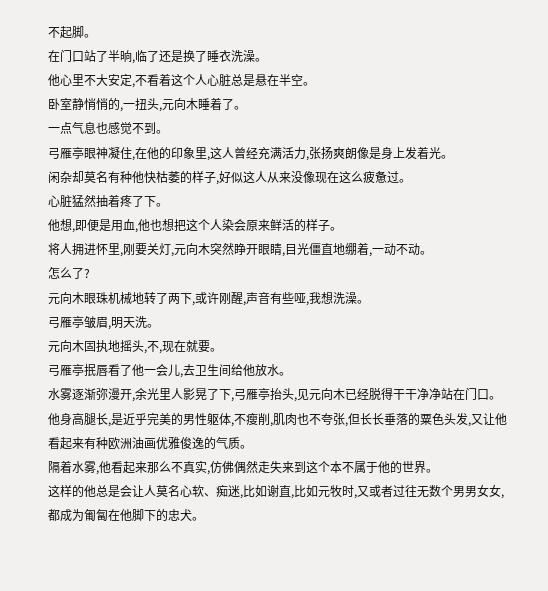不起脚。
在门口站了半晌,临了还是换了睡衣洗澡。
他心里不大安定,不看着这个人心脏总是悬在半空。
卧室静悄悄的,一扭头,元向木睡着了。
一点气息也感觉不到。
弓雁亭眼神凝住,在他的印象里,这人曾经充满活力,张扬爽朗像是身上发着光。
闲杂却莫名有种他快枯萎的样子,好似这人从来没像现在这么疲惫过。
心脏猛然抽着疼了下。
他想,即便是用血,他也想把这个人染会原来鲜活的样子。
将人拥进怀里,刚要关灯,元向木突然睁开眼睛,目光僵直地绷着,一动不动。
怎么了?
元向木眼珠机械地转了两下,或许刚醒,声音有些哑,我想洗澡。
弓雁亭皱眉,明天洗。
元向木固执地摇头,不,现在就要。
弓雁亭抿唇看了他一会儿,去卫生间给他放水。
水雾逐渐弥漫开,余光里人影晃了下,弓雁亭抬头,见元向木已经脱得干干净净站在门口。
他身高腿长,是近乎完美的男性躯体,不瘦削,肌肉也不夸张,但长长垂落的粟色头发,又让他看起来有种欧洲油画优雅俊逸的气质。
隔着水雾,他看起来那么不真实,仿佛偶然走失来到这个本不属于他的世界。
这样的他总是会让人莫名心软、痴迷,比如谢直,比如元牧时,又或者过往无数个男男女女,都成为匍匐在他脚下的忠犬。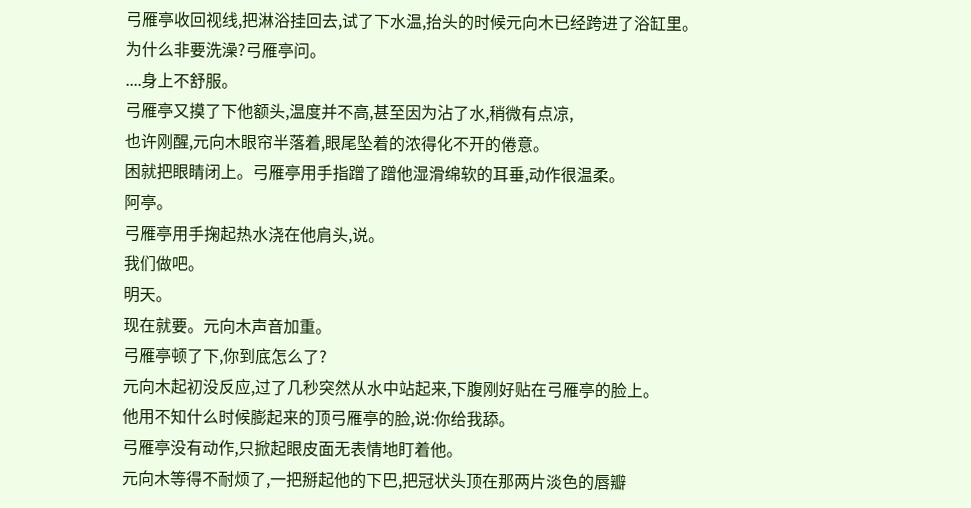弓雁亭收回视线,把淋浴挂回去,试了下水温,抬头的时候元向木已经跨进了浴缸里。
为什么非要洗澡?弓雁亭问。
....身上不舒服。
弓雁亭又摸了下他额头,温度并不高,甚至因为沾了水,稍微有点凉,
也许刚醒,元向木眼帘半落着,眼尾坠着的浓得化不开的倦意。
困就把眼睛闭上。弓雁亭用手指蹭了蹭他湿滑绵软的耳垂,动作很温柔。
阿亭。
弓雁亭用手掬起热水浇在他肩头,说。
我们做吧。
明天。
现在就要。元向木声音加重。
弓雁亭顿了下,你到底怎么了?
元向木起初没反应,过了几秒突然从水中站起来,下腹刚好贴在弓雁亭的脸上。
他用不知什么时候膨起来的顶弓雁亭的脸,说:你给我舔。
弓雁亭没有动作,只掀起眼皮面无表情地盯着他。
元向木等得不耐烦了,一把掰起他的下巴,把冠状头顶在那两片淡色的唇瓣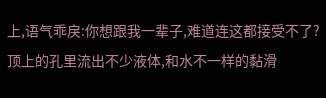上,语气乖戾:你想跟我一辈子,难道连这都接受不了?
顶上的孔里流出不少液体,和水不一样的黏滑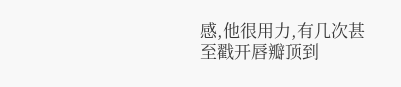感,他很用力,有几次甚至戳开唇瓣顶到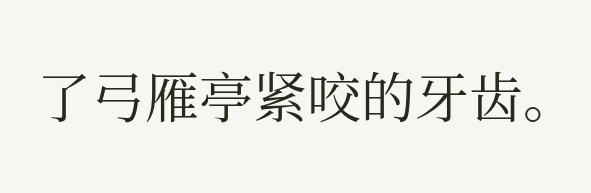了弓雁亭紧咬的牙齿。